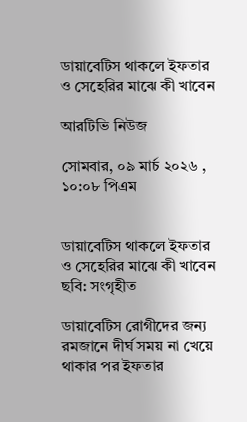ডায়াবেটিস থাকলে ইফতার ও সেহেরির মাঝে কী খাবেন

আরটিভি নিউজ

সোমবার, ০৯ মার্চ ২০২৬ , ১০:০৮ পিএম


ডায়াবেটিস থাকলে ইফতার ও সেহেরির মাঝে কী খাবেন
ছবি: সংগৃহীত

ডায়াবেটিস রোগীদের জন্য রমজানে দীর্ঘ সময় না খেয়ে থাকার পর ইফতার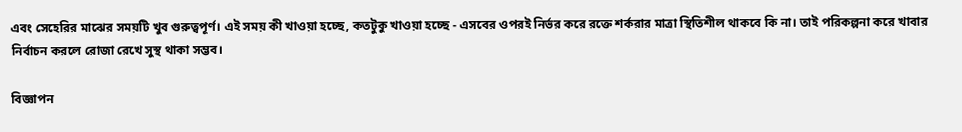এবং সেহেরির মাঝের সময়টি খুব গুরুত্বপূর্ণ। এই সময় কী খাওয়া হচ্ছে, কতটুকু খাওয়া হচ্ছে - এসবের ওপরই নির্ভর করে রক্তে শর্করার মাত্রা স্থিতিশীল থাকবে কি না। তাই পরিকল্পনা করে খাবার নির্বাচন করলে রোজা রেখে সুস্থ থাকা সম্ভব।

বিজ্ঞাপন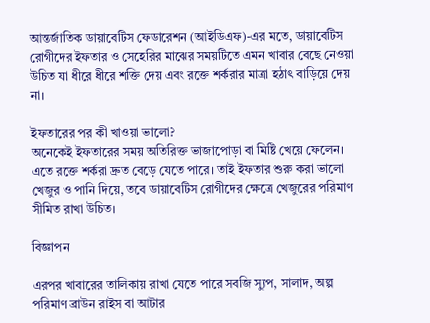আন্তর্জাতিক ডায়াবেটিস ফেডারেশন (আইডিএফ)-এর মতে, ডায়াবেটিস রোগীদের ইফতার ও সেহেরির মাঝের সময়টিতে এমন খাবার বেছে নেওয়া উচিত যা ধীরে ধীরে শক্তি দেয় এবং রক্তে শর্করার মাত্রা হঠাৎ বাড়িয়ে দেয় না।

ইফতারের পর কী খাওয়া ভালো?
অনেকেই ইফতারের সময় অতিরিক্ত ভাজাপোড়া বা মিষ্টি খেয়ে ফেলেন। এতে রক্তে শর্করা দ্রুত বেড়ে যেতে পারে। তাই ইফতার শুরু করা ভালো খেজুর ও পানি দিয়ে, তবে ডায়াবেটিস রোগীদের ক্ষেত্রে খেজুরের পরিমাণ সীমিত রাখা উচিত।

বিজ্ঞাপন

এরপর খাবারের তালিকায় রাখা যেতে পারে সবজি স্যুপ, সালাদ, অল্প পরিমাণ ব্রাউন রাইস বা আটার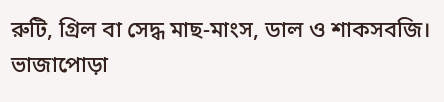রুটি, গ্রিল বা সেদ্ধ মাছ-মাংস, ডাল ও শাকসবজি। ভাজাপোড়া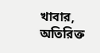খাবার, অতিরিক্ত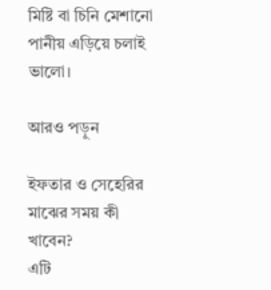মিষ্টি বা চিনি মেশানো পানীয় এড়িয়ে চলাই ভালো।

আরও পড়ুন

ইফতার ও সেহেরির মাঝের সময় কী খাবেন?
এটি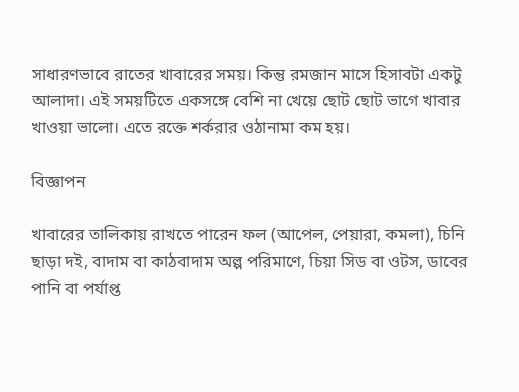সাধারণভাবে রাতের খাবারের সময়। কিন্তু রমজান মাসে হিসাবটা একটু আলাদা। এই সময়টিতে একসঙ্গে বেশি না খেয়ে ছোট ছোট ভাগে খাবার খাওয়া ভালো। এতে রক্তে শর্করার ওঠানামা কম হয়।

বিজ্ঞাপন

খাবারের তালিকায় রাখতে পারেন ফল (আপেল, পেয়ারা, কমলা), চিনি ছাড়া দই, বাদাম বা কাঠবাদাম অল্প পরিমাণে, চিয়া সিড বা ওটস, ডাবের পানি বা পর্যাপ্ত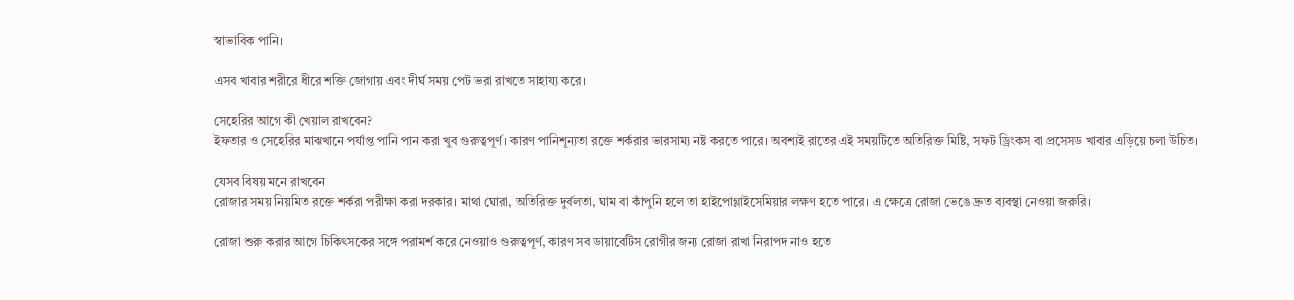স্বাভাবিক পানি।

এসব খাবার শরীরে ধীরে শক্তি জোগায় এবং দীর্ঘ সময় পেট ভরা রাখতে সাহায্য করে।

সেহেরির আগে কী খেয়াল রাখবেন?
ইফতার ও সেহেরির মাঝখানে পর্যাপ্ত পানি পান করা খুব গুরুত্বপূর্ণ। কারণ পানিশূন্যতা রক্তে শর্করার ভারসাম্য নষ্ট করতে পারে। অবশ্যই রাতের এই সময়টিতে অতিরিক্ত মিষ্টি, সফট ড্রিংকস বা প্রসেসড খাবার এড়িয়ে চলা উচিত।

যেসব বিষয় মনে রাখবেন
রোজার সময় নিয়মিত রক্তে শর্করা পরীক্ষা করা দরকার। মাথা ঘোরা, অতিরিক্ত দুর্বলতা, ঘাম বা কাঁপুনি হলে তা হাইপোগ্লাইসেমিয়ার লক্ষণ হতে পারে। এ ক্ষেত্রে রোজা ভেঙে দ্রুত ব্যবস্থা নেওয়া জরুরি।

রোজা শুরু করার আগে চিকিৎসকের সঙ্গে পরামর্শ করে নেওয়াও গুরুত্বপূর্ণ, কারণ সব ডায়াবেটিস রোগীর জন্য রোজা রাখা নিরাপদ নাও হতে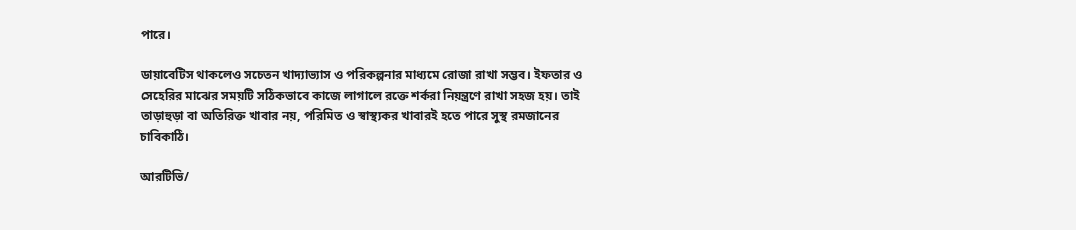পারে।

ডায়াবেটিস থাকলেও সচেতন খাদ্যাভ্যাস ও পরিকল্পনার মাধ্যমে রোজা রাখা সম্ভব। ইফতার ও সেহেরির মাঝের সময়টি সঠিকভাবে কাজে লাগালে রক্তে শর্করা নিয়ন্ত্রণে রাখা সহজ হয়। তাই তাড়াহুড়া বা অতিরিক্ত খাবার নয়, পরিমিত ও স্বাস্থ্যকর খাবারই হতে পারে সুস্থ রমজানের চাবিকাঠি।

আরটিভি/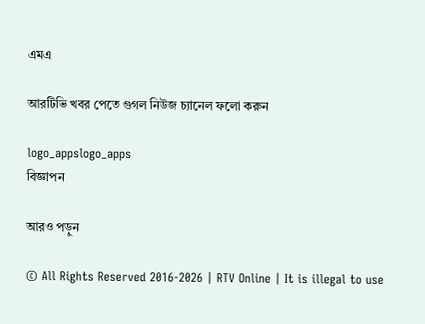এমএ

আরটিভি খবর পেতে গুগল নিউজ চ্যানেল ফলো করুন

logo_appslogo_apps
বিজ্ঞাপন

আরও পড়ুন

© All Rights Reserved 2016-2026 | RTV Online | It is illegal to use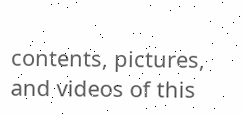contents, pictures, and videos of this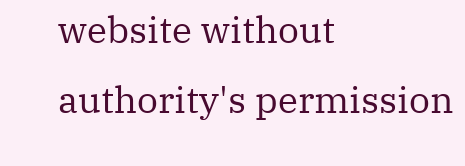website without authority's permission